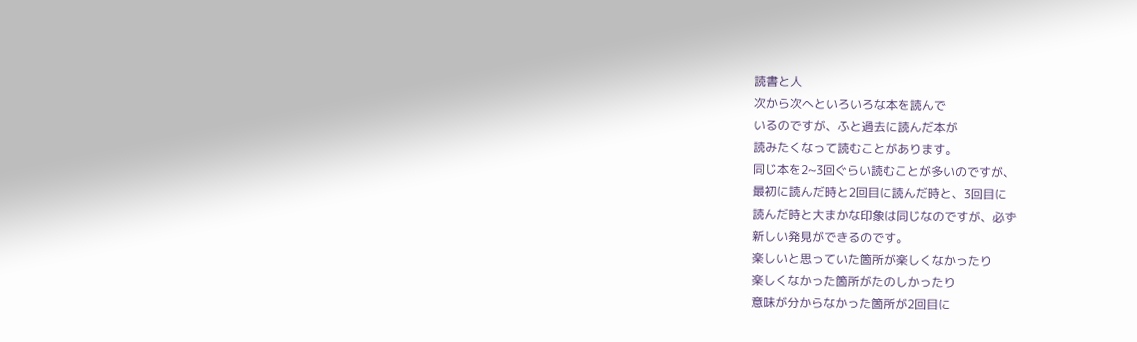読書と人
次から次へといろいろな本を読んで
いるのですが、ふと過去に読んだ本が
読みたくなって読むことがあります。
同じ本を2~3回ぐらい読むことが多いのですが、
最初に読んだ時と2回目に読んだ時と、3回目に
読んだ時と大まかな印象は同じなのですが、必ず
新しい発見ができるのです。
楽しいと思っていた箇所が楽しくなかったり
楽しくなかった箇所がたのしかったり
意味が分からなかった箇所が2回目に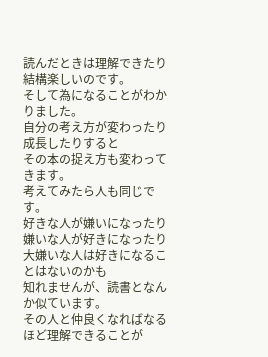読んだときは理解できたり結構楽しいのです。
そして為になることがわかりました。
自分の考え方が変わったり成長したりすると
その本の捉え方も変わってきます。
考えてみたら人も同じです。
好きな人が嫌いになったり
嫌いな人が好きになったり
大嫌いな人は好きになることはないのかも
知れませんが、読書となんか似ています。
その人と仲良くなればなるほど理解できることが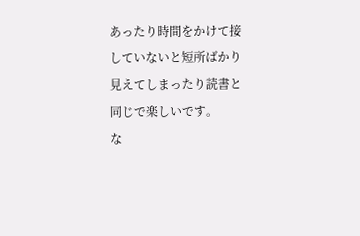あったり時間をかけて接していないと短所ばかり
見えてしまったり読書と同じで楽しいです。
な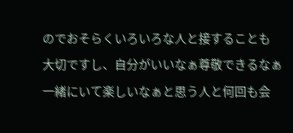のでおそらくいろいろな人と接することも
大切ですし、自分がいいなぁ尊敬できるなぁ
一緒にいて楽しいなぁと思う人と何回も会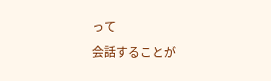って
会話することが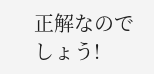正解なのでしょう!